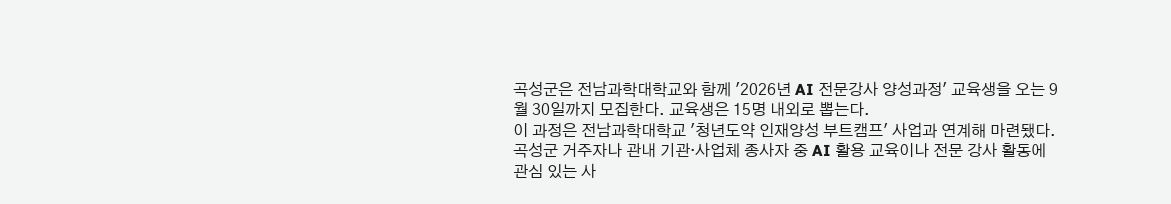곡성군은 전남과학대학교와 함께 '2026년 AI 전문강사 양성과정' 교육생을 오는 9월 30일까지 모집한다. 교육생은 15명 내외로 뽑는다.
이 과정은 전남과학대학교 '청년도약 인재양성 부트캠프' 사업과 연계해 마련됐다. 곡성군 거주자나 관내 기관·사업체 종사자 중 AI 활용 교육이나 전문 강사 활동에 관심 있는 사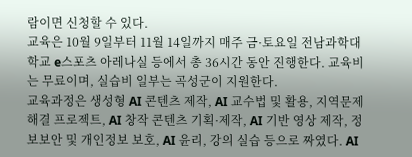람이면 신청할 수 있다.
교육은 10월 9일부터 11월 14일까지 매주 금·토요일 전남과학대학교 e스포츠 아레나실 등에서 총 36시간 동안 진행한다. 교육비는 무료이며, 실습비 일부는 곡성군이 지원한다.
교육과정은 생성형 AI 콘텐츠 제작, AI 교수법 및 활용, 지역문제 해결 프로젝트, AI 창작 콘텐츠 기획·제작, AI 기반 영상 제작, 정보보안 및 개인정보 보호, AI 윤리, 강의 실습 등으로 짜였다. AI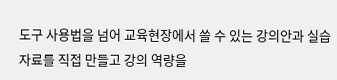도구 사용법을 넘어 교육현장에서 쓸 수 있는 강의안과 실습자료를 직접 만들고 강의 역량을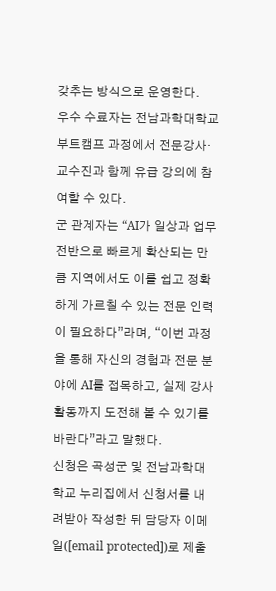갖추는 방식으로 운영한다.
우수 수료자는 전남과학대학교 부트캠프 과정에서 전문강사·교수진과 함께 유급 강의에 참여할 수 있다.
군 관계자는 “AI가 일상과 업무 전반으로 빠르게 확산되는 만큼 지역에서도 이를 쉽고 정확하게 가르칠 수 있는 전문 인력이 필요하다”라며, “이번 과정을 통해 자신의 경험과 전문 분야에 AI를 접목하고, 실제 강사 활동까지 도전해 볼 수 있기를 바란다”라고 말했다.
신청은 곡성군 및 전남과학대학교 누리집에서 신청서를 내려받아 작성한 뒤 담당자 이메일([email protected])로 제출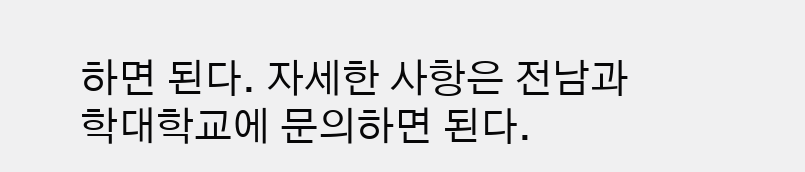하면 된다. 자세한 사항은 전남과학대학교에 문의하면 된다.